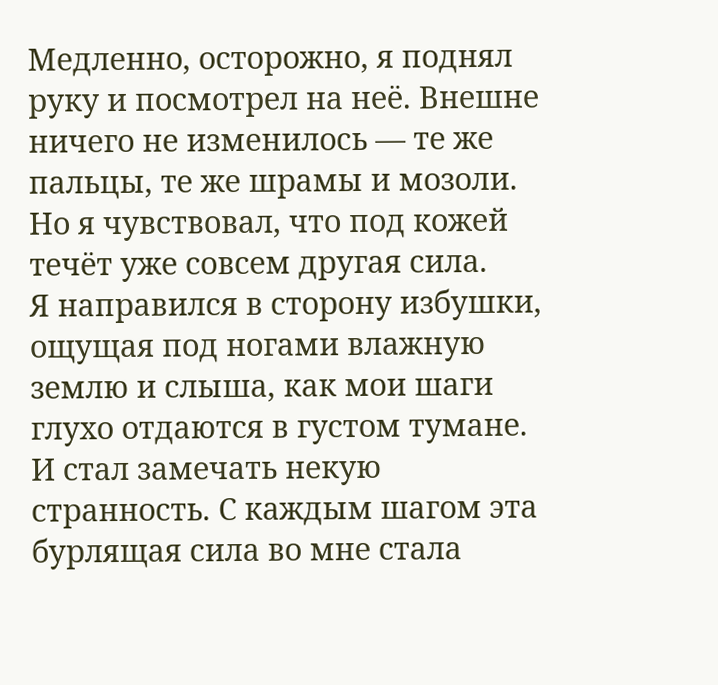Медленно, осторожно, я поднял руку и посмотрел на неё. Внешне ничего не изменилось — те же пальцы, те же шрамы и мозоли. Но я чувствовал, что под кожей течёт уже совсем другая сила.
Я направился в сторону избушки, ощущая под ногами влажную землю и слыша, как мои шаги глухо отдаются в густом тумане.
И стал замечать некую странность. С каждым шагом эта бурлящая сила во мне стала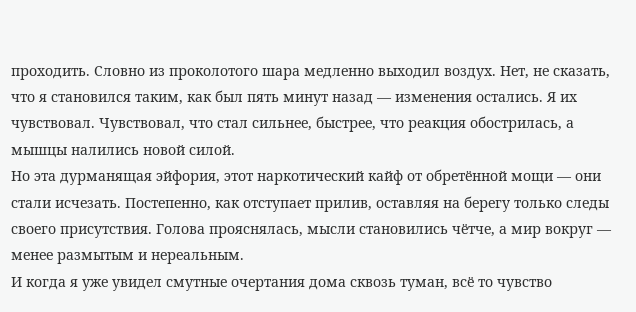проходить. Словно из проколотого шара медленно выходил воздух. Нет, не сказать, что я становился таким, как был пять минут назад — изменения остались. Я их чувствовал. Чувствовал, что стал сильнее, быстрее, что реакция обострилась, а мышцы налились новой силой.
Но эта дурманящая эйфория, этот наркотический кайф от обретённой мощи — они стали исчезать. Постепенно, как отступает прилив, оставляя на берегу только следы своего присутствия. Голова прояснялась, мысли становились чётче, а мир вокруг — менее размытым и нереальным.
И когда я уже увидел смутные очертания дома сквозь туман, всё то чувство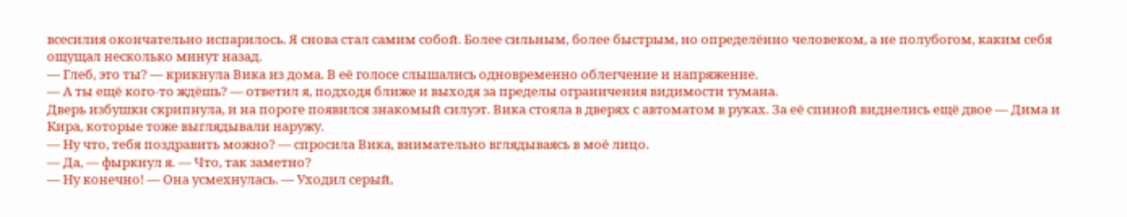всесилия окончательно испарилось. Я снова стал самим собой. Более сильным, более быстрым, но определённо человеком, а не полубогом, каким себя ощущал несколько минут назад.
— Глеб, это ты? — крикнула Вика из дома. В её голосе слышались одновременно облегчение и напряжение.
— А ты ещё кого-то ждёшь? — ответил я, подходя ближе и выходя за пределы ограничения видимости тумана.
Дверь избушки скрипнула, и на пороге появился знакомый силуэт. Вика стояла в дверях с автоматом в руках. За её спиной виднелись ещё двое — Дима и Кира, которые тоже выглядывали наружу.
— Ну что, тебя поздравить можно? — спросила Вика, внимательно вглядываясь в моё лицо.
— Да, — фыркнул я. — Что, так заметно?
— Ну конечно! — Она усмехнулась. — Уходил серый,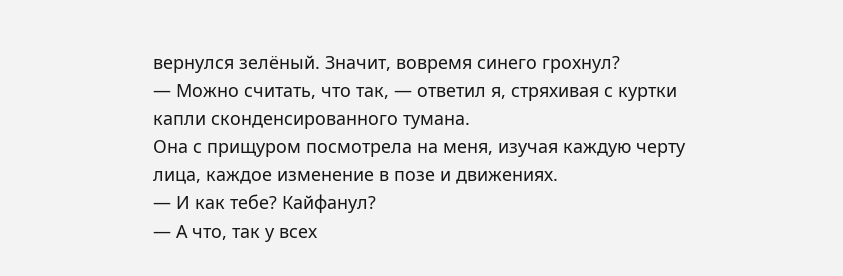вернулся зелёный. Значит, вовремя синего грохнул?
— Можно считать, что так, — ответил я, стряхивая с куртки капли сконденсированного тумана.
Она с прищуром посмотрела на меня, изучая каждую черту лица, каждое изменение в позе и движениях.
— И как тебе? Кайфанул?
— А что, так у всех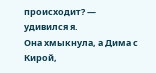происходит? — удивился я.
Она хмыкнула, а Дима с Кирой,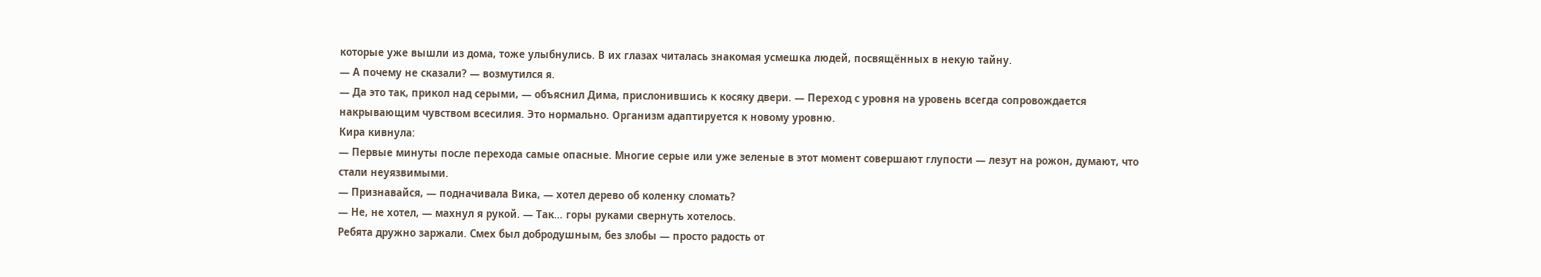которые уже вышли из дома, тоже улыбнулись. В их глазах читалась знакомая усмешка людей, посвящённых в некую тайну.
— А почему не сказали? — возмутился я.
— Да это так, прикол над серыми, — объяснил Дима, прислонившись к косяку двери. — Переход с уровня на уровень всегда сопровождается накрывающим чувством всесилия. Это нормально. Организм адаптируется к новому уровню.
Кира кивнула:
— Первые минуты после перехода самые опасные. Многие серые или уже зеленые в этот момент совершают глупости — лезут на рожон, думают, что стали неуязвимыми.
— Признавайся, — подначивала Вика, — хотел дерево об коленку сломать?
— Не, не хотел, — махнул я рукой. — Так… горы руками свернуть хотелось.
Ребята дружно заржали. Смех был добродушным, без злобы — просто радость от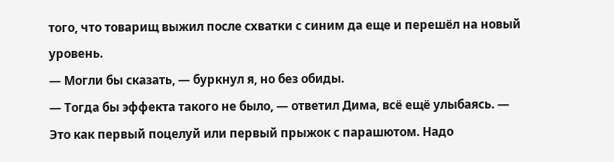того, что товарищ выжил после схватки с синим да еще и перешёл на новый уровень.
— Могли бы сказать, — буркнул я, но без обиды.
— Тогда бы эффекта такого не было, — ответил Дима, всё ещё улыбаясь. — Это как первый поцелуй или первый прыжок с парашютом. Надо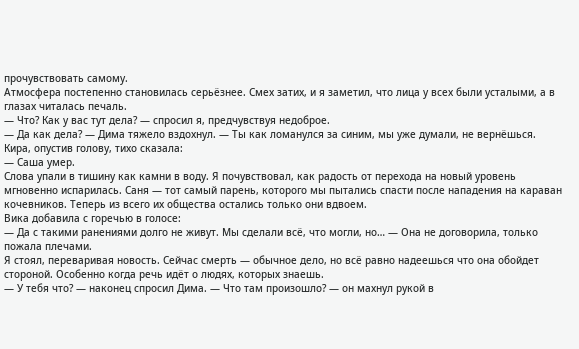прочувствовать самому.
Атмосфера постепенно становилась серьёзнее. Смех затих, и я заметил, что лица у всех были усталыми, а в глазах читалась печаль.
— Что? Как у вас тут дела? — спросил я, предчувствуя недоброе.
— Да как дела? — Дима тяжело вздохнул. — Ты как ломанулся за синим, мы уже думали, не вернёшься.
Кира, опустив голову, тихо сказала:
— Саша умер.
Слова упали в тишину как камни в воду. Я почувствовал, как радость от перехода на новый уровень мгновенно испарилась. Саня — тот самый парень, которого мы пытались спасти после нападения на караван кочевников. Теперь из всего их общества остались только они вдвоем.
Вика добавила с горечью в голосе:
— Да с такими ранениями долго не живут. Мы сделали всё, что могли, но… — Она не договорила, только пожала плечами.
Я стоял, переваривая новость. Сейчас смерть — обычное дело, но всё равно надеешься что она обойдет стороной. Особенно когда речь идёт о людях, которых знаешь.
— У тебя что? — наконец спросил Дима. — Что там произошло? — он махнул рукой в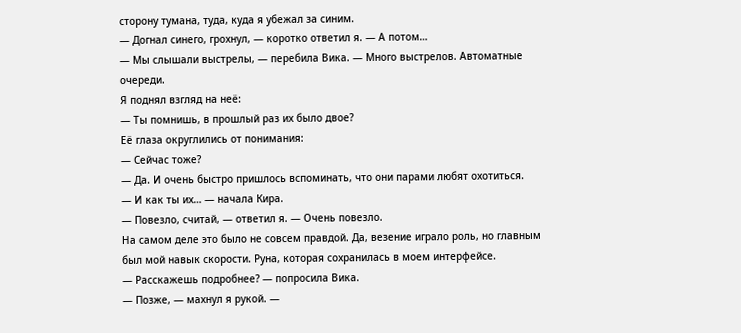сторону тумана, туда, куда я убежал за синим.
— Догнал синего, грохнул, — коротко ответил я. — А потом…
— Мы слышали выстрелы, — перебила Вика. — Много выстрелов. Автоматные очереди.
Я поднял взгляд на неё:
— Ты помнишь, в прошлый раз их было двое?
Её глаза округлились от понимания:
— Сейчас тоже?
— Да. И очень быстро пришлось вспоминать, что они парами любят охотиться.
— И как ты их… — начала Кира.
— Повезло, считай, — ответил я. — Очень повезло.
На самом деле это было не совсем правдой. Да, везение играло роль, но главным был мой навык скорости. Руна, которая сохранилась в моем интерфейсе.
— Расскажешь подробнее? — попросила Вика.
— Позже, — махнул я рукой. —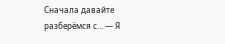Сначала давайте разберёмся с… — Я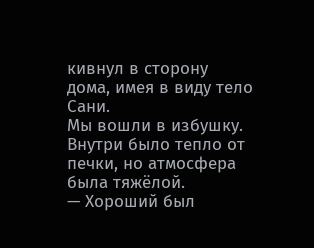кивнул в сторону дома, имея в виду тело Сани.
Мы вошли в избушку. Внутри было тепло от печки, но атмосфера была тяжёлой.
— Хороший был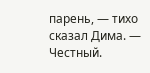парень, — тихо сказал Дима. — Честный.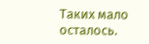Таких мало осталось.